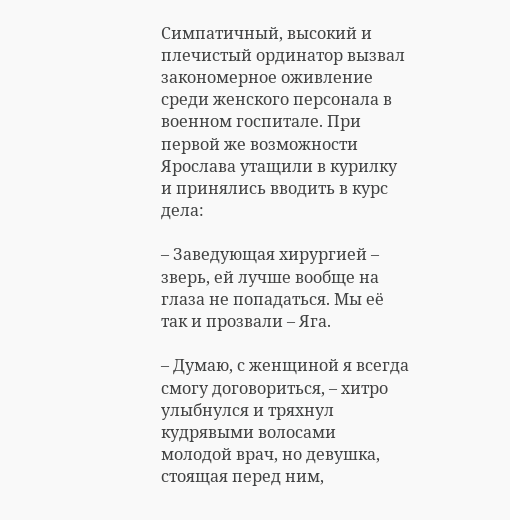Симпатичный, высокий и плечистый ординатор вызвал закономерное оживление среди женского персонала в военном госпитале. При первой же возможности Ярослава утащили в курилку и принялись вводить в курс дела:

– Заведующая хирургией – зверь, ей лучше вообще на глаза не попадаться. Мы её так и прозвали – Яга.

– Думаю, с женщиной я всегда смогу договориться, – хитро улыбнулся и тряхнул кудрявыми волосами молодой врач, но девушка, стоящая перед ним,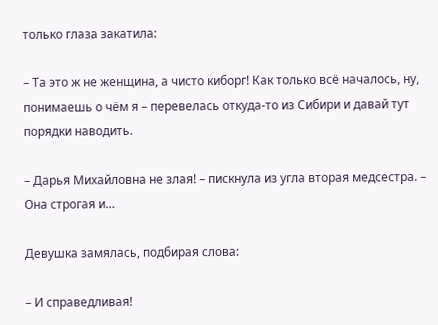только глаза закатила:

– Та это ж не женщина, а чисто киборг! Как только всё началось, ну, понимаешь о чём я – перевелась откуда-то из Сибири и давай тут порядки наводить.

– Дарья Михайловна не злая! – пискнула из угла вторая медсестра. – Она строгая и…

Девушка замялась, подбирая слова:

– И справедливая!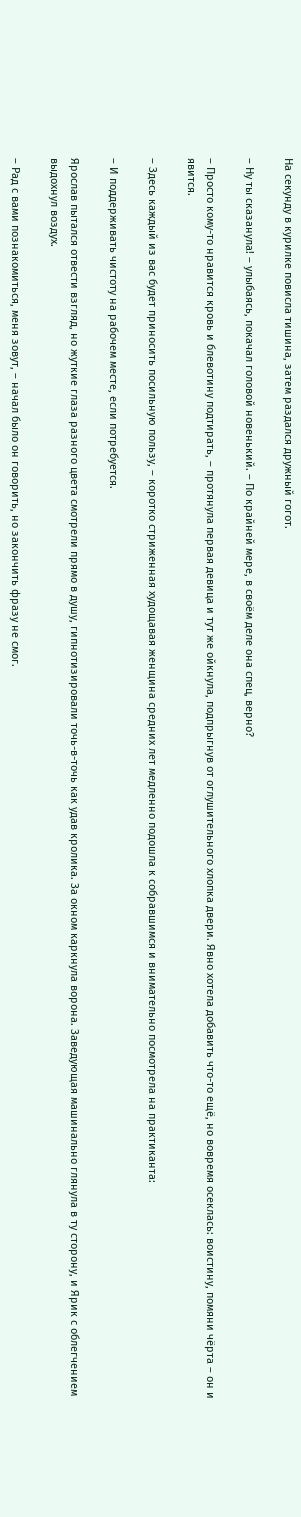На секунду в курилке повисла тишина, затем раздался дружный гогот.

– Ну ты сказанула! – улыбаясь, покачал головой новенький. – По крайней мере, в своём деле она спец, верно?

– Просто кому-то нравится кровь и блевотину подтирать, – протянула первая девица и тут же ойкнула, подпрыгнув от оглушительного хлопка двери. Явно хотела добавить что-то ещё, но вовремя осеклась: воистину, помяни чёрта – он и явится.

– Здесь каждый из вас будет приносить посильную пользу, – коротко стриженная худощавая женщина средних лет медленно подошла к собравшимся и внимательно посмотрела на практиканта:

– И поддерживать чистоту на рабочем месте, если потребуется.

Ярослав пытался отвести взгляд, но жуткие глаза разного цвета смотрели прямо в душу, гипнотизировали точь-в-точь как удав кролика. За окном каркнула ворона. Заведующая машинально глянула в ту сторону, и Ярик с облегчением выдохнул воздух.

– Рад с вами познакомиться, меня зовут, – начал было он говорить, но закончить фразу не смог.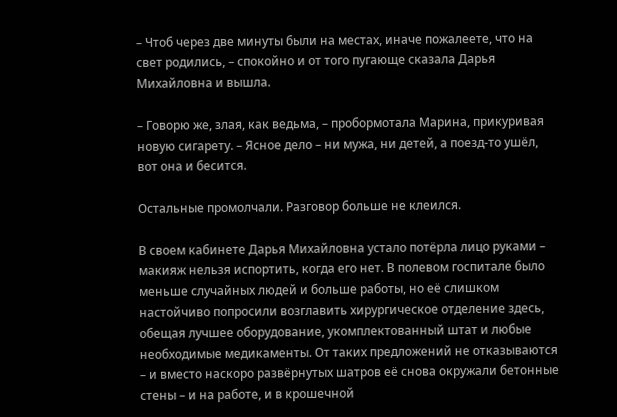– Чтоб через две минуты были на местах, иначе пожалеете, что на свет родились, – спокойно и от того пугающе сказала Дарья Михайловна и вышла.

– Говорю же, злая, как ведьма, – пробормотала Марина, прикуривая новую сигарету. – Ясное дело – ни мужа, ни детей, а поезд-то ушёл, вот она и бесится.

Остальные промолчали. Разговор больше не клеился.

В своем кабинете Дарья Михайловна устало потёрла лицо руками – макияж нельзя испортить, когда его нет. В полевом госпитале было меньше случайных людей и больше работы, но её слишком настойчиво попросили возглавить хирургическое отделение здесь, обещая лучшее оборудование, укомплектованный штат и любые необходимые медикаменты. От таких предложений не отказываются – и вместо наскоро развёрнутых шатров её снова окружали бетонные стены – и на работе, и в крошечной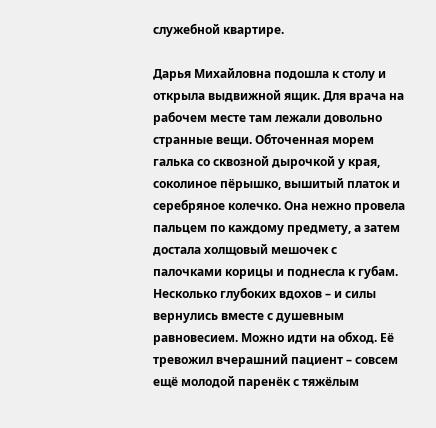служебной квартире.

Дарья Михайловна подошла к столу и открыла выдвижной ящик. Для врача на рабочем месте там лежали довольно странные вещи. Обточенная морем галька со сквозной дырочкой у края, соколиное пёрышко, вышитый платок и серебряное колечко. Она нежно провела пальцем по каждому предмету, а затем достала холщовый мешочек с палочками корицы и поднесла к губам. Несколько глубоких вдохов – и силы вернулись вместе с душевным равновесием. Можно идти на обход. Её тревожил вчерашний пациент – совсем ещё молодой паренёк с тяжёлым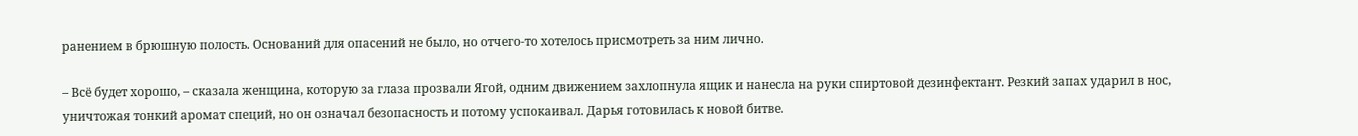ранением в брюшную полость. Оснований для опасений не было, но отчего-то хотелось присмотреть за ним лично.

– Всё будет хорошо, – сказала женщина, которую за глаза прозвали Ягой, одним движением захлопнула ящик и нанесла на руки спиртовой дезинфектант. Резкий запах ударил в нос, уничтожая тонкий аромат специй, но он означал безопасность и потому успокаивал. Дарья готовилась к новой битве.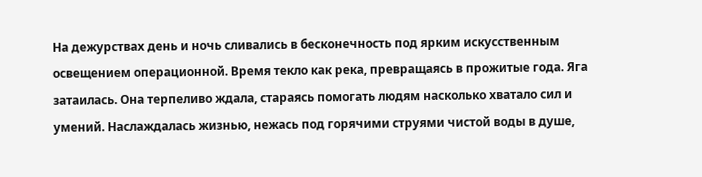На дежурствах день и ночь сливались в бесконечность под ярким искусственным освещением операционной. Время текло как река, превращаясь в прожитые года. Яга затаилась. Она терпеливо ждала, стараясь помогать людям насколько хватало сил и умений. Наслаждалась жизнью, нежась под горячими струями чистой воды в душе,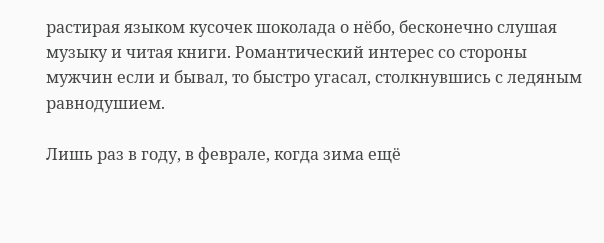растирая языком кусочек шоколада о нёбо, бесконечно слушая музыку и читая книги. Романтический интерес со стороны мужчин если и бывал, то быстро угасал, столкнувшись с ледяным равнодушием.

Лишь раз в году, в феврале, когда зима ещё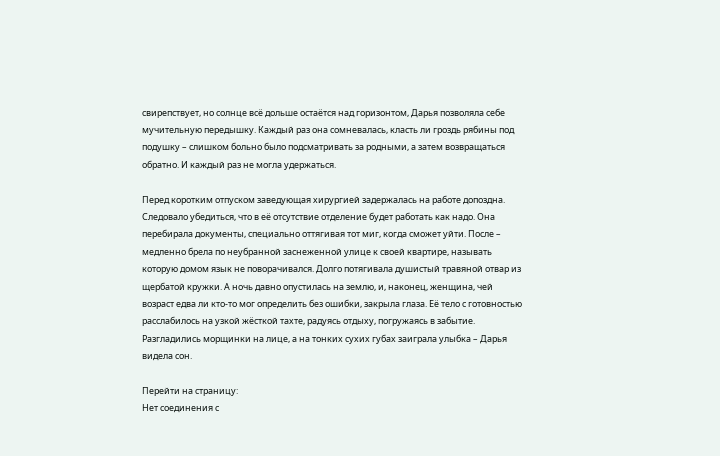свирепствует, но солнце всё дольше остаётся над горизонтом, Дарья позволяла себе мучительную передышку. Каждый раз она сомневалась, класть ли гроздь рябины под подушку – слишком больно было подсматривать за родными, а затем возвращаться обратно. И каждый раз не могла удержаться.

Перед коротким отпуском заведующая хирургией задержалась на работе допоздна. Следовало убедиться, что в её отсутствие отделение будет работать как надо. Она перебирала документы, специально оттягивая тот миг, когда сможет уйти. После – медленно брела по неубранной заснеженной улице к своей квартире, называть которую домом язык не поворачивался. Долго потягивала душистый травяной отвар из щербатой кружки. А ночь давно опустилась на землю, и, наконец, женщина, чей возраст едва ли кто-то мог определить без ошибки, закрыла глаза. Её тело с готовностью расслабилось на узкой жёсткой тахте, радуясь отдыху, погружаясь в забытие. Разгладились морщинки на лице, а на тонких сухих губах заиграла улыбка – Дарья видела сон.

Перейти на страницу:
Нет соединения с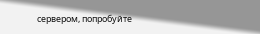сервером, попробуйте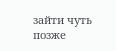зайти чуть позже